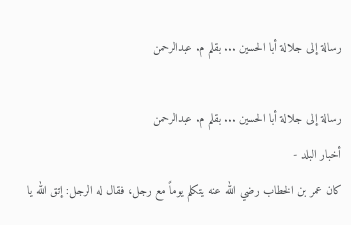رسالة إلى جلالة أبا الحسين ... بقلم م. عبدالرحمن

رسالة إلى جلالة أبا الحسين ... بقلم م. عبدالرحمن
أخبار البلد -
كان عمر بن الخطاب رضي الله عنه يتكلم يوماً مع رجل، فقال له الرجل: إتق الله يا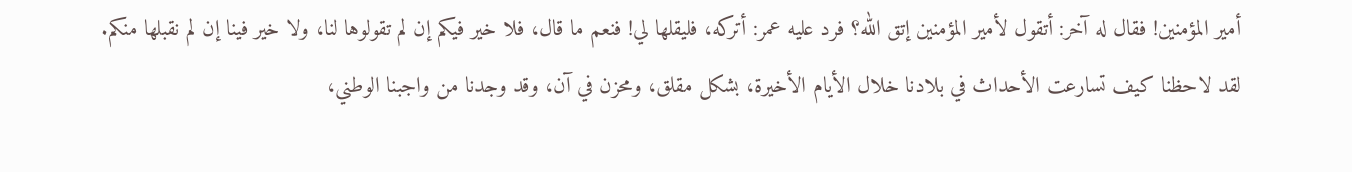أمير المؤمنين! فقال له آخر: أتقول لأمير المؤمنين إتق الله؟ فرد عليه عمر: أتركه، فليقلها لي! فنعم ما قال، فلا خير فيكم إن لم تقولوها لنا، ولا خير فينا إن لم نقبلها منكم. لقد لاحظنا كيف تسارعت الأحداث في بلادنا خلال الأيام الأخيرة، بشكل مقلق، ومحزن في آن، وقد وجدنا من واجبنا الوطني،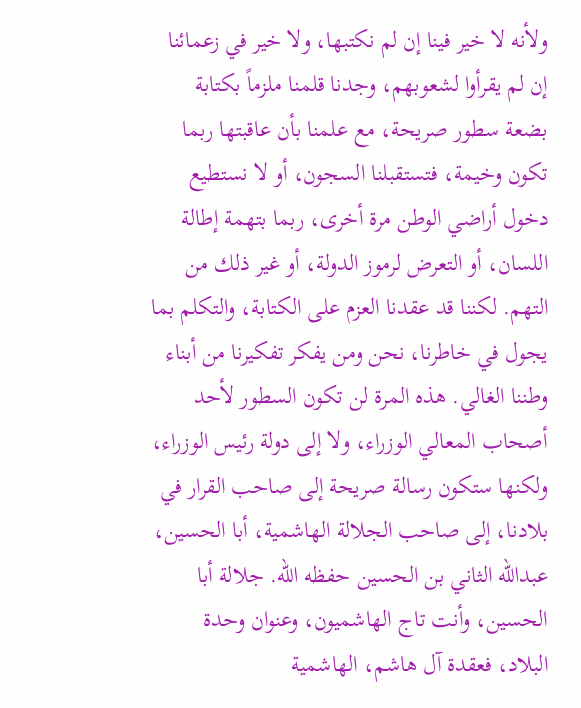ولأنه لا خير فينا إن لم نكتبها، ولا خير في زعمائنا إن لم يقرأوا لشعوبهم، وجدنا قلمنا ملزماً بكتابة بضعة سطور صريحة، مع علمنا بأن عاقبتها ربما تكون وخيمة، فتستقبلنا السجون، أو لا نستطيع دخول أراضي الوطن مرة أخرى، ربما بتهمة إطالة اللسان، أو التعرض لرموز الدولة، أو غير ذلك من التهم. لكننا قد عقدنا العزم على الكتابة، والتكلم بما يجول في خاطرنا، نحن ومن يفكر تفكيرنا من أبناء وطننا الغالي. هذه المرة لن تكون السطور لأحد أصحاب المعالي الوزراء، ولا إلى دولة رئيس الوزراء، ولكنها ستكون رسالة صريحة إلى صاحب القرار في بلادنا، إلى صاحب الجلالة الهاشمية، أبا الحسين، عبدالله الثاني بن الحسين حفظه الله. جلالة أبا الحسين، وأنت تاج الهاشميون، وعنوان وحدة البلاد، فعقدة آل هاشم، الهاشمية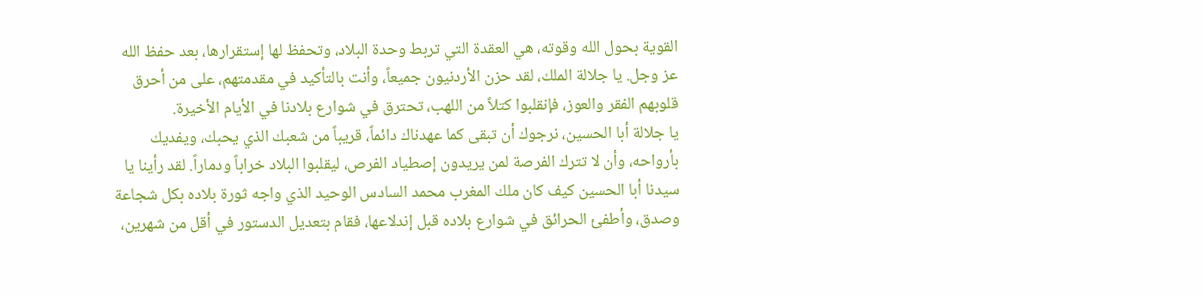القوية بحول الله وقوته، هي العقدة التي تربط وحدة البلاد، وتحفظ لها إستقرارها، بعد حفظ الله عز وجل. يا جلالة الملك، لقد حزن الأردنيون جميعاً، وأنت بالتأكيد في مقدمتهم، على من أحرق قلوبهم الفقر والعوز، فإنقلبوا كتلاً من اللهب، تحترق في شوارع بلادنا في الأيام الأخيرة.
يا جلالة أبا الحسين، نرجوك أن تبقى كما عهدناك دائماً، قريباً من شعبك الذي يحبك، ويفديك بأرواحه، وأن لا تترك الفرصة لمن يريدون إصطياد الفرص، ليقلبوا البلاد خراباً ودماراً. لقد رأينا يا سيدنا أبا الحسين كيف كان ملك المغرب محمد السادس الوحيد الذي واجه ثورة بلاده بكل شجاعة وصدق، وأطفئ الحرائق في شوارع بلاده قبل إندلاعها، فقام بتعديل الدستور في أقل من شهرين،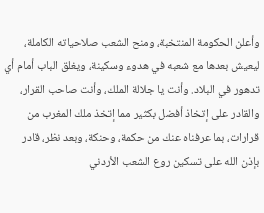وأعلن الحكومة المنتخبة، ومنح الشعب صلاحياته الكاملة، ليعيش بعدها مع شعبه في هدوء وسكينة، ويغلق الباب أمام أي تدهور في البلاد. وأنت يا جلالة الملك، وأنت صاحب القرار، والقادر على إتخاذ أفضل بكثير مما إتخذ ملك المغرب من قرارات، بما عرفناه عنك من حكمة، وحنكة، وبعد نظر، قادر بإذن الله على تسكين روع الشعب الأردني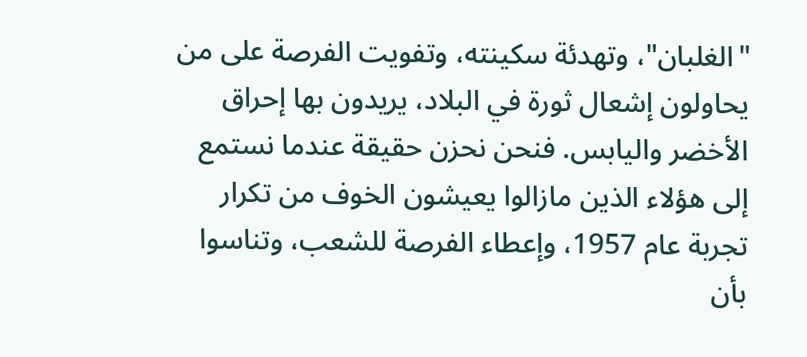"الغلبان"، وتهدئة سكينته، وتفويت الفرصة على من يحاولون إشعال ثورة في البلاد، يريدون بها إحراق الأخضر واليابس. فنحن نحزن حقيقة عندما نستمع إلى هؤلاء الذين مازالوا يعيشون الخوف من تكرار تجربة عام 1957، وإعطاء الفرصة للشعب، وتناسوا بأن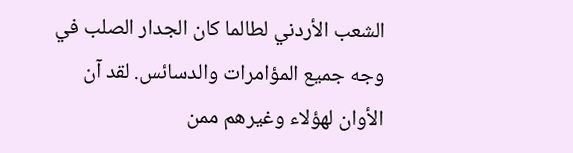الشعب الأردني لطالما كان الجدار الصلب في وجه جميع المؤامرات والدسائس. لقد آن الأوان لهؤلاء وغيرهم ممن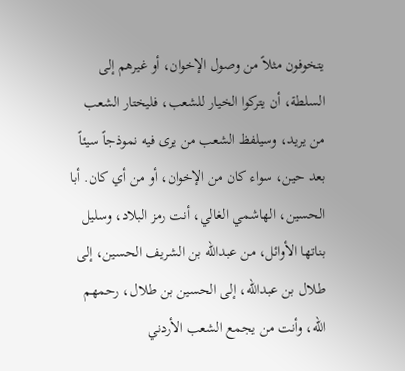يتخوفون مثلاً من وصول الإخوان، أو غيرهم إلى السلطة، أن يتركوا الخيار للشعب، فليختار الشعب من يريد، وسيلفظ الشعب من يرى فيه نموذجاً سيئاً بعد حين، سواء كان من الإخوان، أو من أي كان. أبا الحسين، الهاشمي الغالي، أنت رمز البلاد، وسليل بناتها الأوائل، من عبدالله بن الشريف الحسين، إلى طلال بن عبدالله، إلى الحسين بن طلال، رحمهم الله، وأنت من يجمع الشعب الأردني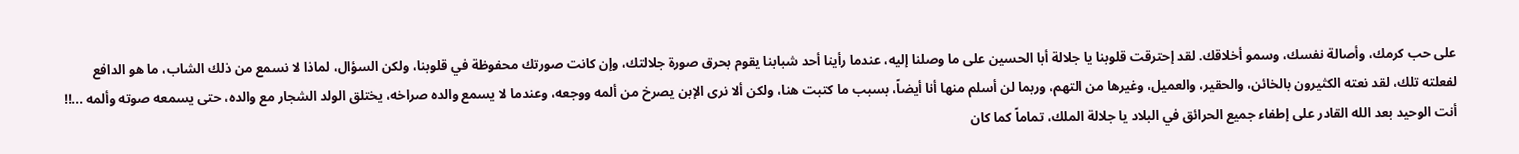على حب كرمك، وأصالة نفسك، وسمو أخلاقك. لقد إحترقت قلوبنا يا جلالة أبا الحسين على ما وصلنا إليه، عندما رأينا أحد شبابنا يقوم بحرق صورة جلالتك، وإن كانت صورتك محفوظة في قلوبنا، ولكن السؤال، لماذا لا نسمع من ذلك الشاب، ما هو الدافع لفعلته تلك، لقد نعته الكثيرون بالخائن، والحقير، والعميل، وغيرها من التهم، وربما لن أسلم منها أنا أيضاً، بسبب ما كتبت هنا، ولكن ألا نرى الإبن يصرخ من ألمه ووجعه، وعندما لا يسمع والده صراخه، يختلق الولد الشجار مع والده، حتى يسمعه صوته وألمه ...!! أنت الوحيد بعد الله القادر على إطفاء جميع الحرائق في البلاد يا جلالة الملك، تماماً كما كان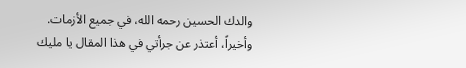والدك الحسين رحمه الله، في جميع الأزمات. وأخيراً، أعتذر عن جرأتي في هذا المقال يا مليك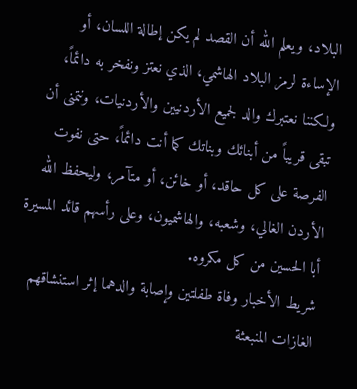البلاد، ويعلم الله أن القصد لم يكن إطالة اللسان، أو الإساءة لرمز البلاد الهاشمي، الذي نعتز ونفخر به دائماً، ولكننا نعتبرك والد لجميع الأردنيين والأردنيات، ونتمنى أن تبقى قريباً من أبنائك وبناتك كما أنت دائماً، حتى نفوت الفرصة على كل حاقد، أو خائن، أو متآمر، وليحفظ الله الأردن الغالي، وشعبه، والهاشميون، وعلى رأسهم قائد المسيرة أبا الحسين من كل مكروه.
شريط الأخبار وفاة طفلتين وإصابة والدهما إثر استنشاقهم الغازات المنبعثة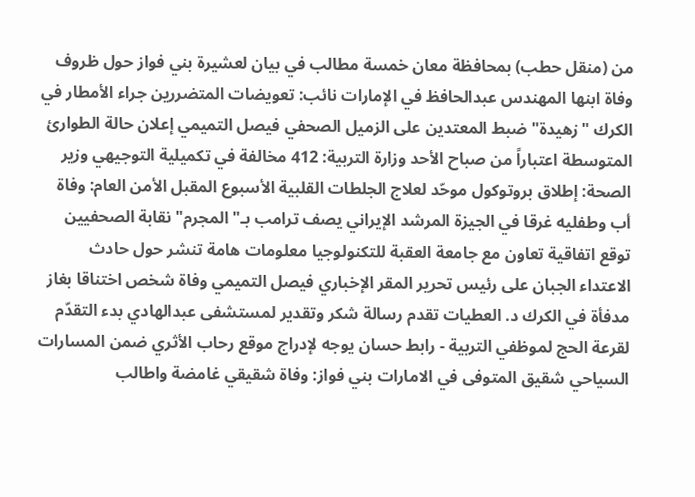من (منقل حطب) بمحافظة معان خمسة مطالب في بيان لعشيرة بني فواز حول ظروف وفاة ابنها المهندس عبدالحافظ في الإمارات نائب: تعويضات المتضررين جراء الأمطار في الكرك "زهيدة" ضبط المعتدين على الزميل الصحفي فيصل التميمي إعلان حالة الطوارئ المتوسطة اعتباراً من صباح الأحد وزارة التربية: 412 مخالفة في تكميلية التوجيهي وزير الصحة: إطلاق بروتوكول موحّد لعلاج الجلطات القلبية الأسبوع المقبل الأمن العام: وفاة أب وطفليه غرقا في الجيزة المرشد الإيراني يصف ترامب بـ"المجرم" نقابة الصحفيين توقع اتفاقية تعاون مع جامعة العقبة للتكنولوجيا معلومات هامة تنشر حول حادث الاعتداء الجبان على رئيس تحرير المقر الإخباري فيصل التميمي وفاة شخص اختناقا بغاز مدفأة في الكرك د. العطيات تقدم رسالة شكر وتقدير لمستشفى عبدالهادي بدء التقدّم لقرعة الحج لموظفي التربية - رابط حسان يوجه لإدراج موقع رحاب الأثري ضمن المسارات السياحي شقيق المتوفى في الامارات بني فواز: وفاة شقيقي غامضة واطالب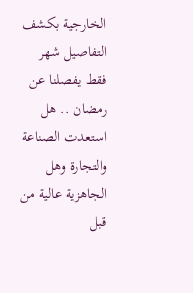الخارجية بكشف التفاصيل شهر فقط يفصلنا عن رمضان .. هل استعدت الصناعة والتجارة وهل الجاهزية عالية من قبل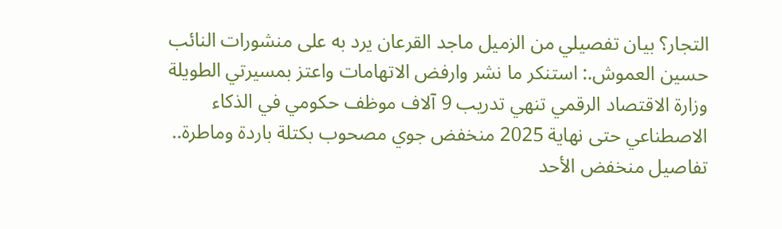التجار؟ بيان تفصيلي من الزميل ماجد القرعان يرد به على منشورات النائب حسين العموش.: استنكر ما نشر وارفض الاتهامات واعتز بمسيرتي الطويلة وزارة الاقتصاد الرقمي تنهي تدريب 9 آلاف موظف حكومي في الذكاء الاصطناعي حتى نهاية 2025 منخفض جوي مصحوب بكتلة باردة وماطرة.. تفاصيل منخفض الأحد